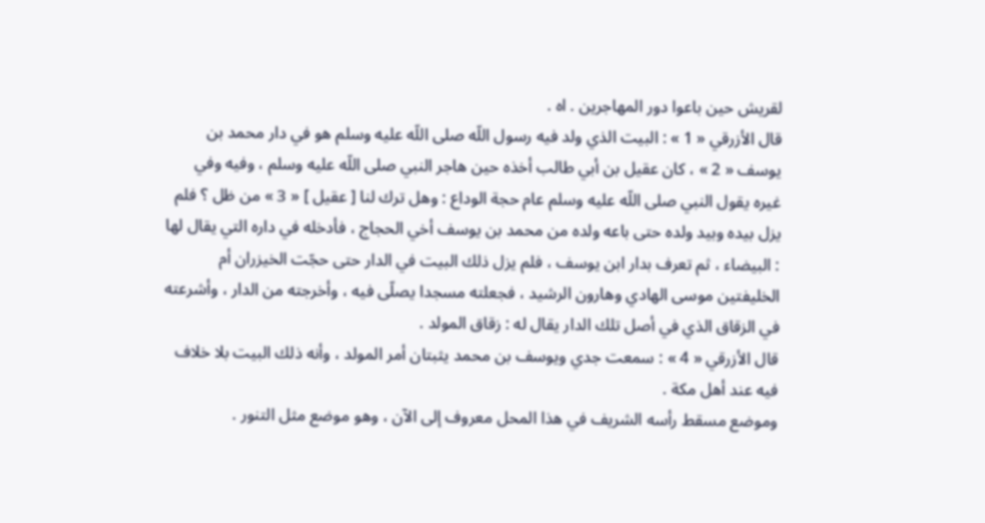لقريش حين باعوا دور المهاجرين . اه .
قال الأزرقي « 1 » : البيت الذي ولد فيه رسول اللّه صلى اللّه عليه وسلم هو في دار محمد بن يوسف « 2 » ، كان عقيل بن أبي طالب أخذه حين هاجر النبي صلى اللّه عليه وسلم ، وفيه وفي غيره يقول النبي صلى اللّه عليه وسلم عام حجة الوداع : وهل ترك لنا [ عقيل ] « 3 » من ظل ؟ فلم يزل بيده وبيد ولده حتى باعه ولده من محمد بن يوسف أخي الحجاج ، فأدخله في داره التي يقال لها : البيضاء ، ثم تعرف بدار ابن يوسف ، فلم يزل ذلك البيت في الدار حتى حجّت الخيزران أم الخليفتين موسى الهادي وهارون الرشيد ، فجعلته مسجدا يصلّى فيه ، وأخرجته من الدار ، وأشرعته في الزقاق الذي في أصل تلك الدار يقال له : زقاق المولد .
قال الأزرقي « 4 » : سمعت جدي ويوسف بن محمد يثبتان أمر المولد ، وأنه ذلك البيت بلا خلاف فيه عند أهل مكة .
وموضع مسقط رأسه الشريف في هذا المحل معروف إلى الآن ، وهو موضع مثل التنور .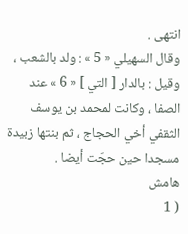انتهى .
وقال السهيلي « 5 » : ولد بالشعب ، وقيل : بالدار [ التي ] « 6 » عند الصفا ، وكانت لمحمد بن يوسف الثقفي أخي الحجاج ، ثم بنتها زبيدة مسجدا حين حجّت أيضا .
هامش
( 1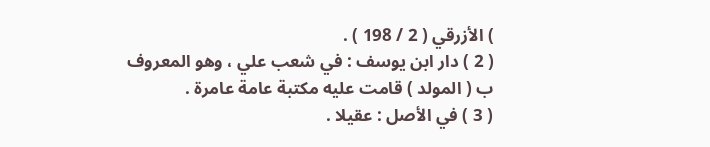) الأزرقي ( 2 / 198 ) .
( 2 ) دار ابن يوسف : في شعب علي ، وهو المعروف ب ( المولد ) قامت عليه مكتبة عامة عامرة .
( 3 ) في الأصل : عقيلا .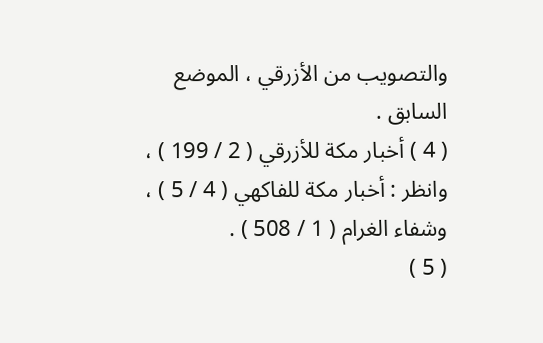والتصويب من الأزرقي ، الموضع السابق .
( 4 ) أخبار مكة للأزرقي ( 2 / 199 ) ، وانظر : أخبار مكة للفاكهي ( 4 / 5 ) ، وشفاء الغرام ( 1 / 508 ) .
( 5 )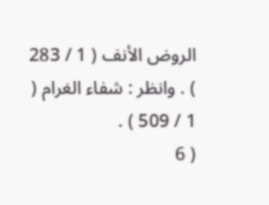الروض الأنف ( 1 / 283 ) . وانظر : شفاء الغرام ( 1 / 509 ) .
( 6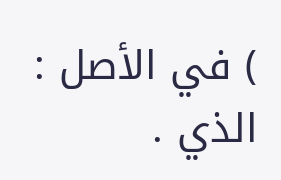) في الأصل : الذي .